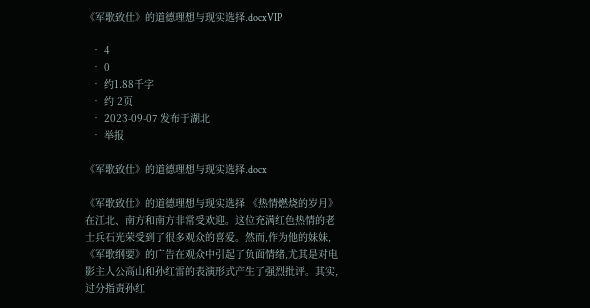《军歌致仕》的道德理想与现实选择.docxVIP

  • 4
  • 0
  • 约1.88千字
  • 约 2页
  • 2023-09-07 发布于湖北
  • 举报

《军歌致仕》的道德理想与现实选择.docx

《军歌致仕》的道德理想与现实选择 《热情燃烧的岁月》在江北、南方和南方非常受欢迎。这位充满红色热情的老士兵石光荣受到了很多观众的喜爱。然而,作为他的妹妹,《军歌纲要》的广告在观众中引起了负面情绪,尤其是对电影主人公高山和孙红雷的表演形式产生了强烈批评。其实,过分指责孙红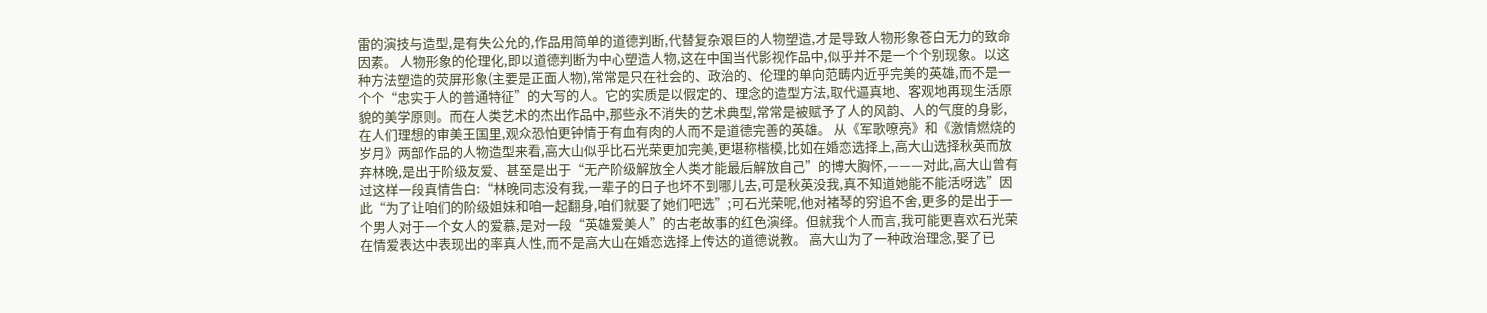雷的演技与造型,是有失公允的,作品用简单的道德判断,代替复杂艰巨的人物塑造,才是导致人物形象苍白无力的致命因素。 人物形象的伦理化,即以道德判断为中心塑造人物,这在中国当代影视作品中,似乎并不是一个个别现象。以这种方法塑造的荧屏形象(主要是正面人物),常常是只在社会的、政治的、伦理的单向范畴内近乎完美的英雄,而不是一个个“忠实于人的普通特征”的大写的人。它的实质是以假定的、理念的造型方法,取代逼真地、客观地再现生活原貌的美学原则。而在人类艺术的杰出作品中,那些永不消失的艺术典型,常常是被赋予了人的风韵、人的气度的身影,在人们理想的审美王国里,观众恐怕更钟情于有血有肉的人而不是道德完善的英雄。 从《军歌嘹亮》和《激情燃烧的岁月》两部作品的人物造型来看,高大山似乎比石光荣更加完美,更堪称楷模,比如在婚恋选择上,高大山选择秋英而放弃林晚,是出于阶级友爱、甚至是出于“无产阶级解放全人类才能最后解放自己”的博大胸怀,———对此,高大山曾有过这样一段真情告白:“林晚同志没有我,一辈子的日子也坏不到哪儿去,可是秋英没我,真不知道她能不能活呀选”因此“为了让咱们的阶级姐妹和咱一起翻身,咱们就娶了她们吧选”;可石光荣呢,他对褚琴的穷追不舍,更多的是出于一个男人对于一个女人的爱慕,是对一段“英雄爱美人”的古老故事的红色演绎。但就我个人而言,我可能更喜欢石光荣在情爱表达中表现出的率真人性,而不是高大山在婚恋选择上传达的道德说教。 高大山为了一种政治理念,娶了已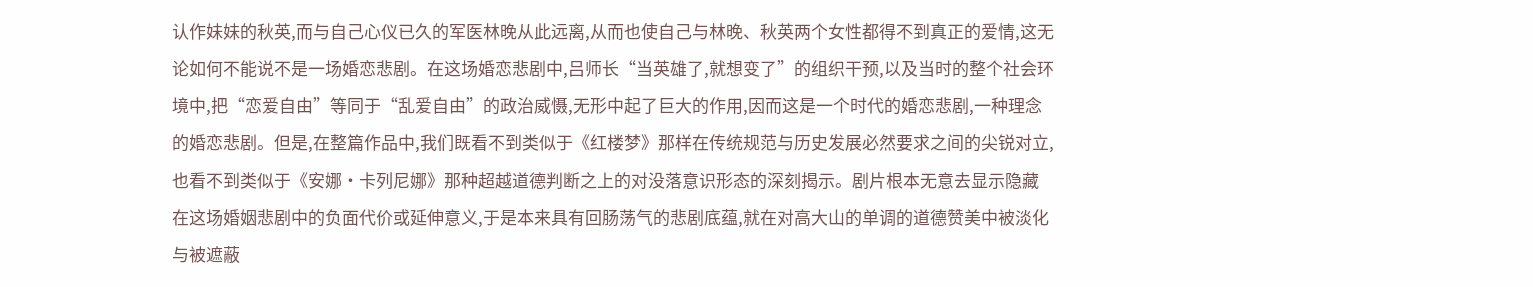认作妹妹的秋英,而与自己心仪已久的军医林晚从此远离,从而也使自己与林晚、秋英两个女性都得不到真正的爱情,这无论如何不能说不是一场婚恋悲剧。在这场婚恋悲剧中,吕师长“当英雄了,就想变了”的组织干预,以及当时的整个社会环境中,把“恋爱自由”等同于“乱爱自由”的政治威慑,无形中起了巨大的作用,因而这是一个时代的婚恋悲剧,一种理念的婚恋悲剧。但是,在整篇作品中,我们既看不到类似于《红楼梦》那样在传统规范与历史发展必然要求之间的尖锐对立,也看不到类似于《安娜·卡列尼娜》那种超越道德判断之上的对没落意识形态的深刻揭示。剧片根本无意去显示隐藏在这场婚姻悲剧中的负面代价或延伸意义,于是本来具有回肠荡气的悲剧底蕴,就在对高大山的单调的道德赞美中被淡化与被遮蔽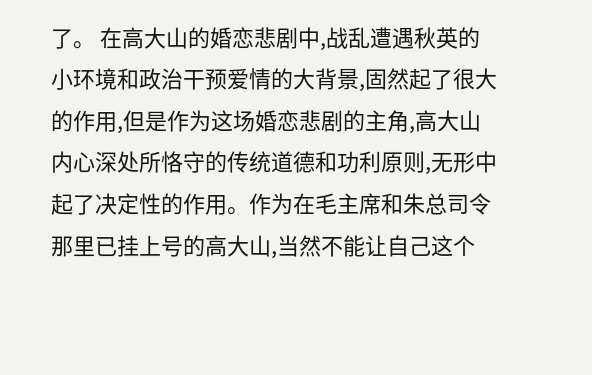了。 在高大山的婚恋悲剧中,战乱遭遇秋英的小环境和政治干预爱情的大背景,固然起了很大的作用,但是作为这场婚恋悲剧的主角,高大山内心深处所恪守的传统道德和功利原则,无形中起了决定性的作用。作为在毛主席和朱总司令那里已挂上号的高大山,当然不能让自己这个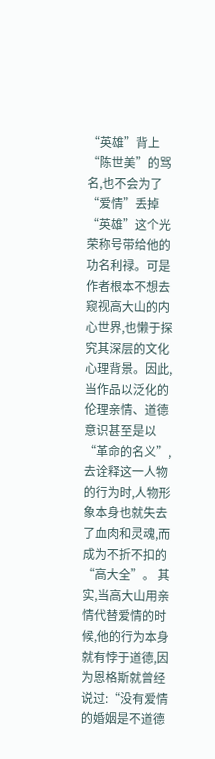“英雄”背上“陈世美”的骂名,也不会为了“爱情”丢掉“英雄”这个光荣称号带给他的功名利禄。可是作者根本不想去窥视高大山的内心世界,也懒于探究其深层的文化心理背景。因此,当作品以泛化的伦理亲情、道德意识甚至是以“革命的名义”,去诠释这一人物的行为时,人物形象本身也就失去了血肉和灵魂,而成为不折不扣的“高大全”。 其实,当高大山用亲情代替爱情的时候,他的行为本身就有悖于道德,因为恩格斯就曾经说过:“没有爱情的婚姻是不道德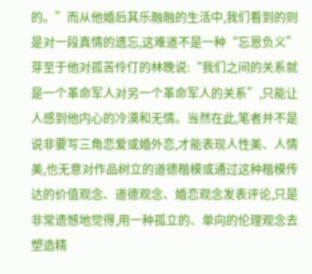的。”而从他婚后其乐融融的生活中,我们看到的则是对一段真情的遗忘,这难道不是一种“忘恩负义”芽至于他对孤苦伶仃的林晚说:“我们之间的关系就是一个革命军人对另一个革命军人的关系”,只能让人感到他内心的冷漠和无情。当然在此,笔者并不是说非要写三角恋爱或婚外恋,才能表现人性美、人情美,也无意对作品树立的道德楷模或通过这种楷模传达的价值观念、道德观念、婚恋观念发表评论,只是非常遗憾地觉得,用一种孤立的、单向的伦理观念去塑造精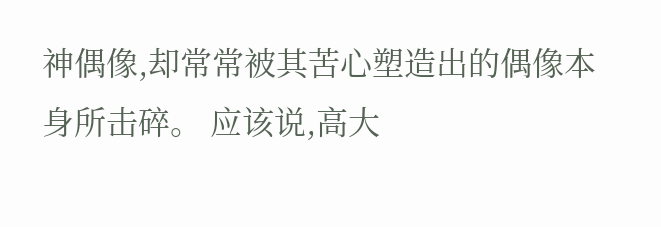神偶像,却常常被其苦心塑造出的偶像本身所击碎。 应该说,高大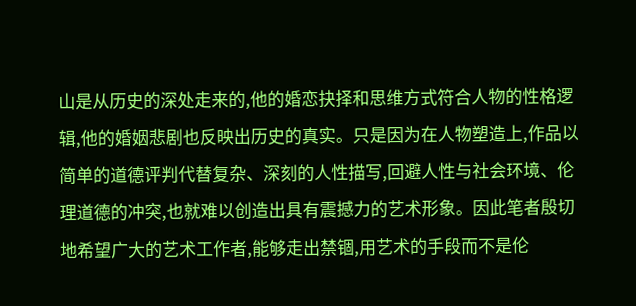山是从历史的深处走来的,他的婚恋抉择和思维方式符合人物的性格逻辑,他的婚姻悲剧也反映出历史的真实。只是因为在人物塑造上,作品以简单的道德评判代替复杂、深刻的人性描写,回避人性与社会环境、伦理道德的冲突,也就难以创造出具有震撼力的艺术形象。因此笔者殷切地希望广大的艺术工作者,能够走出禁锢,用艺术的手段而不是伦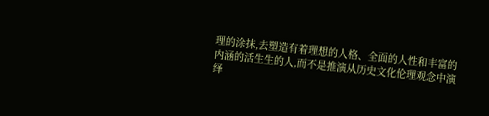理的涂抹,去塑造有着理想的人格、全面的人性和丰富的内涵的活生生的人,而不是推演从历史文化伦理观念中演绎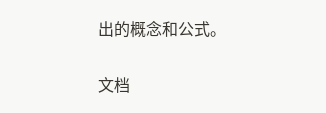出的概念和公式。

文档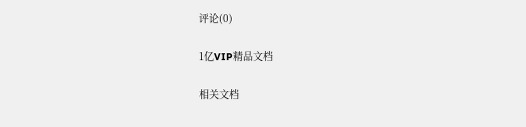评论(0)

1亿VIP精品文档

相关文档